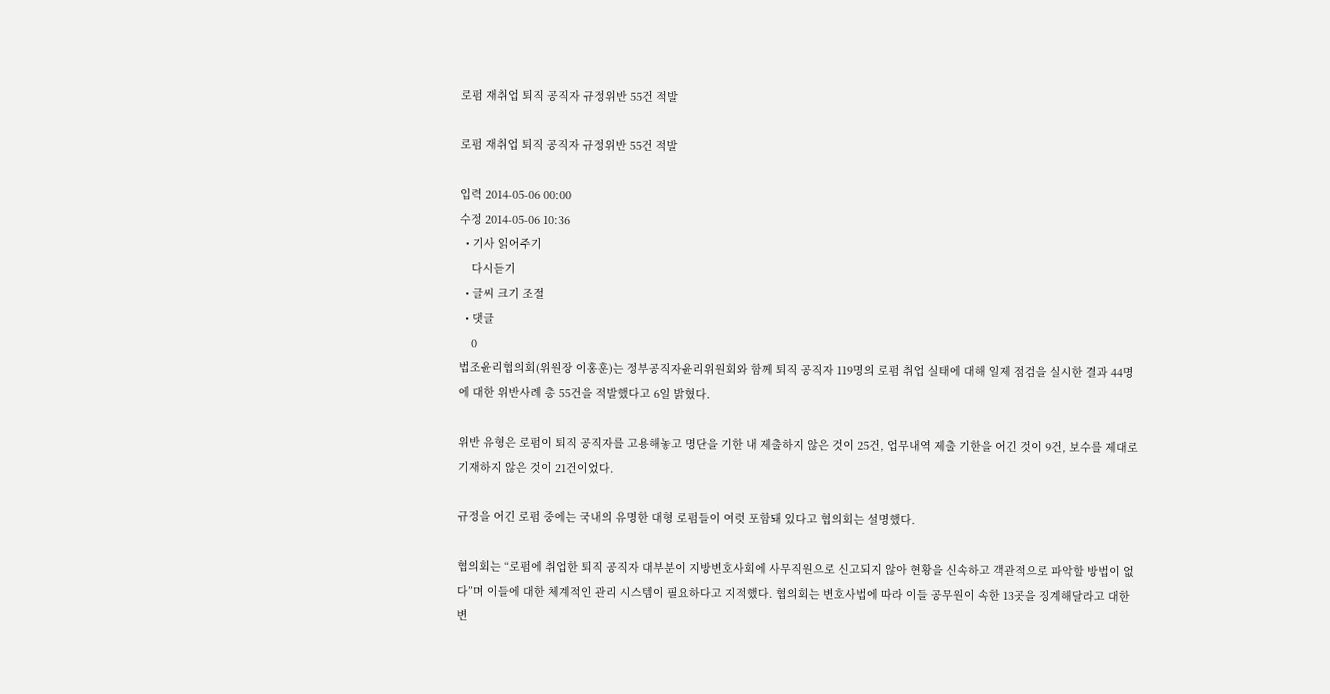로펌 재취업 퇴직 공직자 규정위반 55건 적발

로펌 재취업 퇴직 공직자 규정위반 55건 적발

입력 2014-05-06 00:00
수정 2014-05-06 10:36
  • 기사 읽어주기
    다시듣기
  • 글씨 크기 조절
  • 댓글
    0
법조윤리협의회(위원장 이홍훈)는 정부공직자윤리위원회와 함께 퇴직 공직자 119명의 로펌 취업 실태에 대해 일제 점검을 실시한 결과 44명에 대한 위반사례 총 55건을 적발했다고 6일 밝혔다.

위반 유형은 로펌이 퇴직 공직자를 고용해놓고 명단을 기한 내 제출하지 않은 것이 25건, 업무내역 제출 기한을 어긴 것이 9건, 보수를 제대로 기재하지 않은 것이 21건이었다.

규정을 어긴 로펌 중에는 국내의 유명한 대형 로펌들이 여럿 포함돼 있다고 협의회는 설명했다.

협의회는 “로펌에 취업한 퇴직 공직자 대부분이 지방변호사회에 사무직원으로 신고되지 않아 현황을 신속하고 객관적으로 파악할 방법이 없다”며 이들에 대한 체계적인 관리 시스템이 필요하다고 지적했다. 협의회는 변호사법에 따라 이들 공무원이 속한 13곳을 징계해달라고 대한변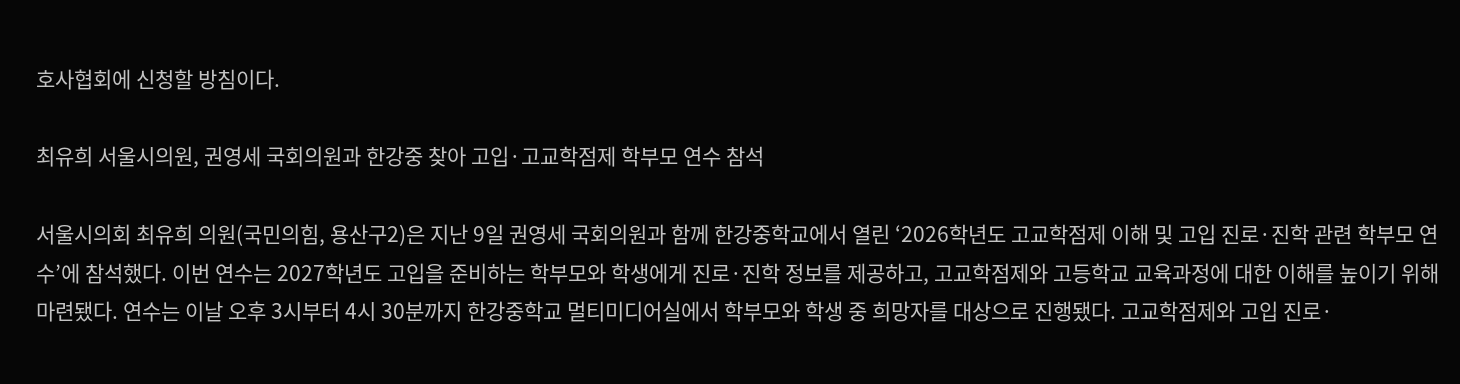호사협회에 신청할 방침이다.

최유희 서울시의원, 권영세 국회의원과 한강중 찾아 고입·고교학점제 학부모 연수 참석

서울시의회 최유희 의원(국민의힘, 용산구2)은 지난 9일 권영세 국회의원과 함께 한강중학교에서 열린 ‘2026학년도 고교학점제 이해 및 고입 진로·진학 관련 학부모 연수’에 참석했다. 이번 연수는 2027학년도 고입을 준비하는 학부모와 학생에게 진로·진학 정보를 제공하고, 고교학점제와 고등학교 교육과정에 대한 이해를 높이기 위해 마련됐다. 연수는 이날 오후 3시부터 4시 30분까지 한강중학교 멀티미디어실에서 학부모와 학생 중 희망자를 대상으로 진행됐다. 고교학점제와 고입 진로·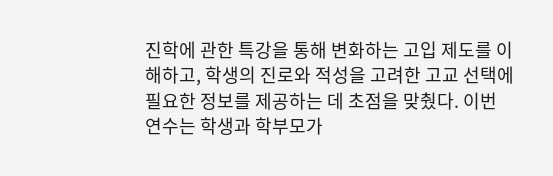진학에 관한 특강을 통해 변화하는 고입 제도를 이해하고, 학생의 진로와 적성을 고려한 고교 선택에 필요한 정보를 제공하는 데 초점을 맞췄다. 이번 연수는 학생과 학부모가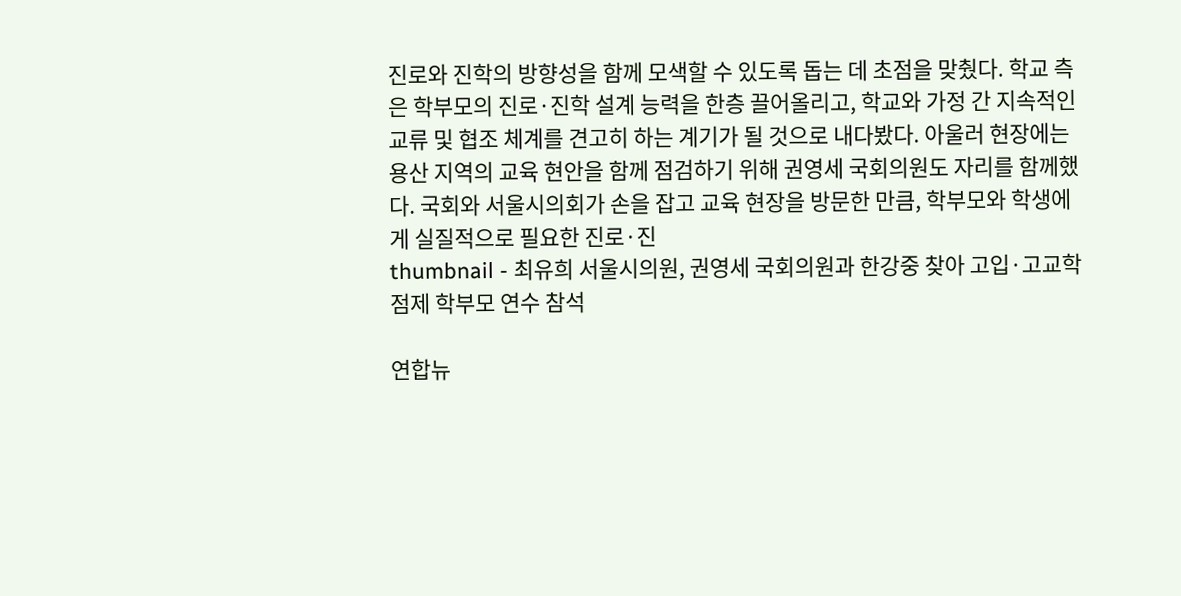진로와 진학의 방향성을 함께 모색할 수 있도록 돕는 데 초점을 맞췄다. 학교 측은 학부모의 진로·진학 설계 능력을 한층 끌어올리고, 학교와 가정 간 지속적인 교류 및 협조 체계를 견고히 하는 계기가 될 것으로 내다봤다. 아울러 현장에는 용산 지역의 교육 현안을 함께 점검하기 위해 권영세 국회의원도 자리를 함께했다. 국회와 서울시의회가 손을 잡고 교육 현장을 방문한 만큼, 학부모와 학생에게 실질적으로 필요한 진로·진
thumbnail - 최유희 서울시의원, 권영세 국회의원과 한강중 찾아 고입·고교학점제 학부모 연수 참석

연합뉴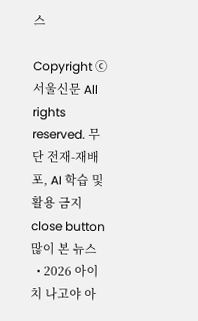스

Copyright ⓒ 서울신문 All rights reserved. 무단 전재-재배포, AI 학습 및 활용 금지
close button
많이 본 뉴스
  • 2026 아이치 나고야 아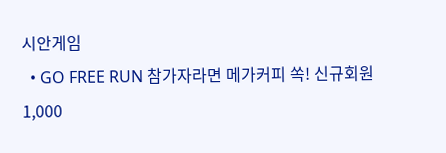시안게임
  • GO FREE RUN 참가자라면 메가커피 쏙! 신규회원 1,000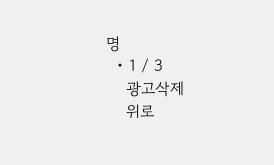명
  • 1 / 3
    광고삭제
    위로